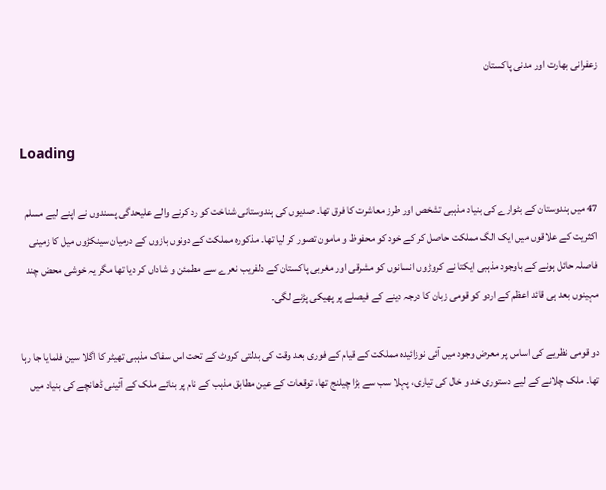زعفرانی بھارت اور مدنی پاکستان


Loading

47 میں ہندوستان کے بٹوارے کی بنیاد مذہبی تشخص اور طرز معاشرت کا فرق تھا۔ صدیوں کی ہندوستانی شناخت کو رد کرنے والے علیحدگی پسندوں نے اپنے لیے مسلم اکثریت کے علاقوں میں ایک الگ مملکت حاصل کر کے خود کو محفوظ و مامون تصور کر لیا تھا۔ مذکورہ مملکت کے دونوں بازوں کے درمیان سینکڑوں میل کا زمینی فاصلہ حائل ہونے کے باوجود مذہبی ایکتا نے کروڑوں انسانوں کو مشرقی اور مغربی پاکستان کے دلفریب نعرے سے مطمئن و شاداں کر دیا تھا مگر یہ خوشی محض چند مہینوں بعد ہی قائد اعظم کے اردو کو قومی زبان کا درجہ دینے کے فیصلے پر پھیکی پڑنے لگی۔

دو قومی نظریے کی اساس پر معرض وجود میں آئی نوزائیدہ مملکت کے قیام کے فوری بعد وقت کی بدلتی کروٹ کے تحت اس سفاک مذہبی تھیٹر کا اگلا سین فلمایا جا رہا تھا۔ ملک چلانے کے لیے دستوری خد و خال کی تیاری، پہلا سب سے بڑا چیلنج تھا، توقعات کے عین مطابق مذہب کے نام پر بنائے ملک کے آئینی ڈھانچے کی بنیاد میں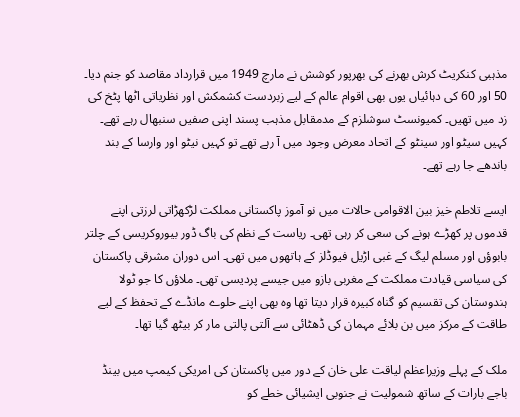مذہبی کنکریٹ کرش بھرنے کی بھرپور کوشش نے مارچ 1949 میں قرارداد مقاصد کو جنم دیا۔ 50 اور 60 کی دہائیاں یوں بھی اقوام عالم کے لیے زبردست کشمکش اور نظریاتی اٹھا پٹخ کی زد میں تھیں۔ کمیونسٹ سوشلزم کے مدمقابل مذہب پسند اپنی صفیں سنبھال رہے تھے۔ کہیں سیٹو اور سینٹو کے اتحاد معرض وجود میں آ رہے تھے تو کہیں نیٹو اور وارسا کے بند باندھے جا رہے تھے۔

ایسے تلاطم خیز بین الاقوامی حالات میں نو آموز پاکستانی مملکت لڑکھڑاتی لرزتی اپنے قدموں پر کھڑے ہونے کی سعی کر رہی تھی۔ ریاست کے نظم کی باگ ڈور بیوروکریسی کے چلتر بابوؤں اور مسلم لیگ کے غبی اڑیل فیوڈلز کے ہاتھوں میں تھی۔ اس دوران مشرقی پاکستان کی سیاسی قیادت مملکت کے مغربی بازو میں جیسے پردیسی تھی۔ ملاؤں کا جو ٹولا ہندوستان کی تقسیم کو گناہ کبیرہ قرار دیتا تھا وہ بھی اپنے حلوے مانڈے کے تحفظ کے لیے طاقت کے مرکز میں بن بلائے مہمان کی ڈھٹائی سے آلتی پالتی مار کر بیٹھ گیا تھا۔

ملک کے پہلے وزیراعظم لیاقت علی خان کے دور میں پاکستان کی امریکی کیمپ میں بینڈ باجے بارات کے ساتھ شمولیت نے جنوبی ایشیائی خطے کو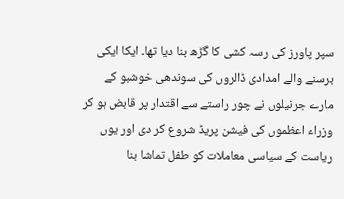سپر پاورز کی رسہ کشی کا گڑھ بنا دیا تھا۔ ایکا ایکی برسنے والے امدادی ڈالروں کی سوندھی خوشبو کے مارے جرنیلوں نے چور راستے سے اقتدار پر قابض ہو کر وزراء اعظموں کی فیشن پریڈ شروع کر دی اور یوں ریاست کے سیاسی معاملات کو طفل تماشا بنا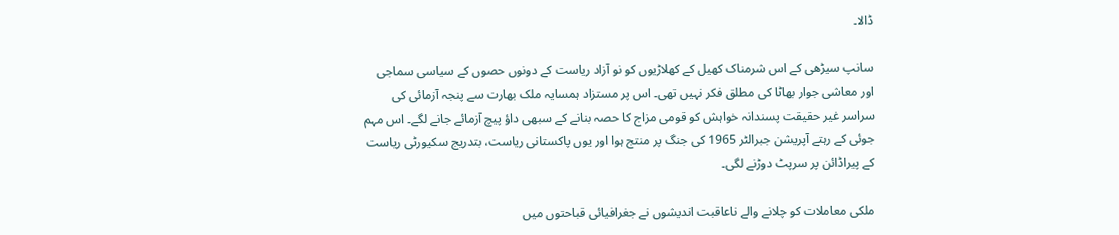ڈالا۔

سانپ سیڑھی کے اس شرمناک کھیل کے کھلاڑیوں کو نو آزاد ریاست کے دونوں حصوں کے سیاسی سماجی اور معاشی جوار بھاٹا کی مطلق فکر نہیں تھی۔ اس پر مستزاد ہمسایہ ملک بھارت سے پنجہ آزمائی کی سراسر غیر حقیقت پسندانہ خواہش کو قومی مزاج کا حصہ بنانے کے سبھی داؤ پیچ آزمائے جانے لگے۔ اس مہم جوئی کے رہتے آپریشن جبرالٹر 1965 کی جنگ پر منتج ہوا اور یوں پاکستانی ریاست، بتدریج سکیورٹی ریاست کے پیراڈائن پر سرپٹ دوڑنے لگی۔

ملکی معاملات کو چلانے والے ناعاقبت اندیشوں نے جغرافیائی قباحتوں میں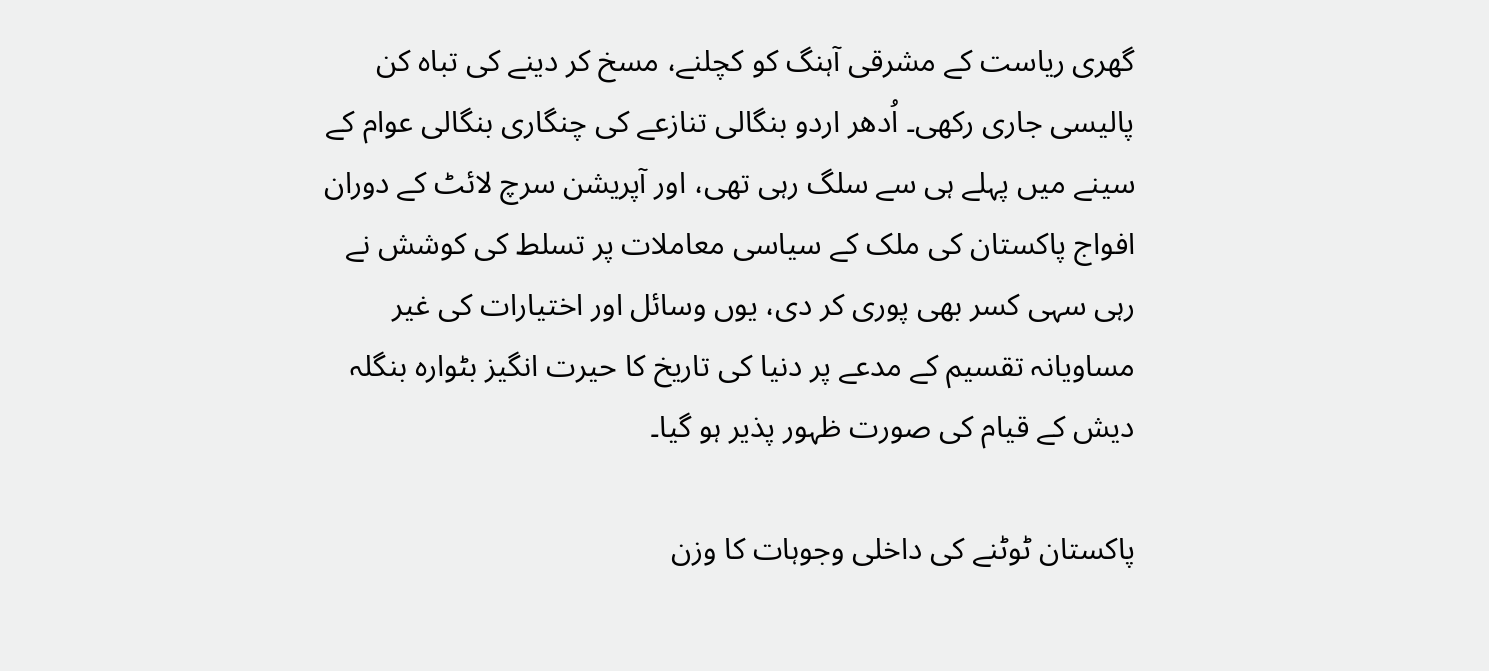گھری ریاست کے مشرقی آہنگ کو کچلنے، مسخ کر دینے کی تباہ کن پالیسی جاری رکھی۔ اُدھر اردو بنگالی تنازعے کی چنگاری بنگالی عوام کے سینے میں پہلے ہی سے سلگ رہی تھی، اور آپریشن سرچ لائٹ کے دوران افواج پاکستان کی ملک کے سیاسی معاملات پر تسلط کی کوشش نے رہی سہی کسر بھی پوری کر دی، یوں وسائل اور اختیارات کی غیر مساویانہ تقسیم کے مدعے پر دنیا کی تاریخ کا حیرت انگیز بٹوارہ بنگلہ دیش کے قیام کی صورت ظہور پذیر ہو گیا۔

پاکستان ٹوٹنے کی داخلی وجوہات کا وزن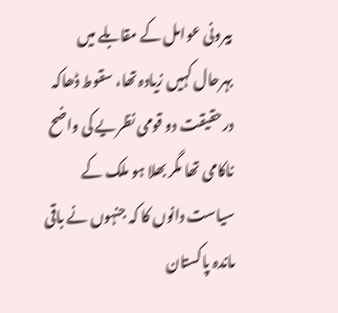بیرونی عوامل کے مقابلے میں بہرحال کہیں زیادہ تھا، سقوط ڈھاکہ درحقیقت دو قومی نظریے کی واضح ناکامی تھا مگر بھلا ہو ملک کے سیاست دانوں کا کہ جنہوں نے باقی ماندہ پاکستان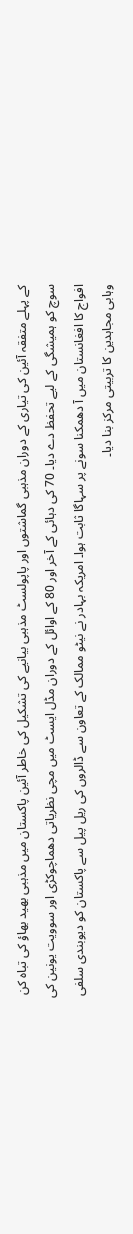کے پہلے متفقہ آئین کی تیاری کے دوران مذہبی گماشتوں اور پاپولسٹ مذہبی بیانیے کی تشکیل کی خاطر آئین پاکستان میں مذہبی بھید بھاؤ کی تباہ کن سوچ کو ہمیشگی کے لیے تحفظ دے دیا۔ 70 کی دہائی کے آخر اور 80 کے اوائل کے دوران مڈل ایسٹ میں مچی نظریاتی دھماچوکڑی اور سوویت یونین کی افواج کا افغانستان میں آ دھمکنا سونے پر سہاگا ثابت ہوا۔ امریکہ بہادر نے نیٹو ممالک کے تعاون سے ڈالروں کی ریل پیل سے پاکستان کو دیوبندی سلفی وہابی مجاہدین کا تربیتی مرکز بنا دیا۔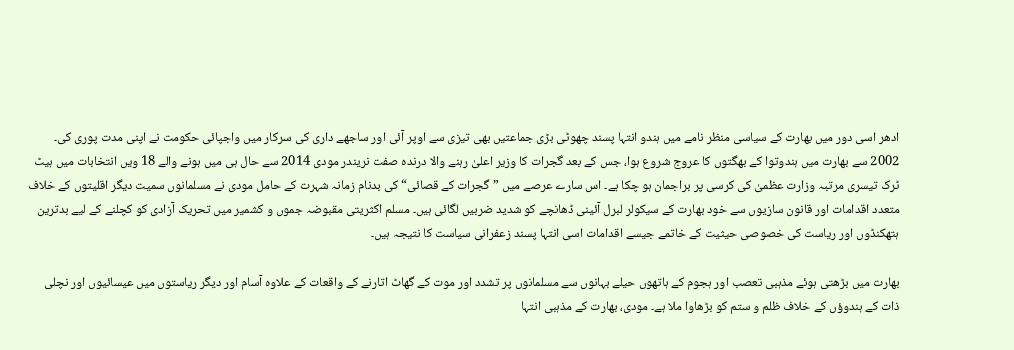ادھر اسی دور میں بھارت کے سیاسی منظر نامے میں ہندو انتہا پسند چھوٹی بڑی جماعتیں بھی تیزی سے اوپر آئی اور ساجھے داری کی سرکار میں واجپائی حکومت نے اپنی مدت پوری کی۔ 2002 سے بھارت میں ہندوتوا کے بھگتوں کا عروج شروع ہوا، جس کے بعد گجرات کا وزیر اعلیٰ رہنے والا درندہ صفت نریندر مودی 2014 سے حال ہی میں ہونے والے 18 ویں انتخابات میں ہیٹ ٹرک تیسری مرتبہ وزارت عظمیٰ کی کرسی پر براجمان ہو چکا ہے۔ اس سارے عرصے میں ”گجرات کے قصائی“ کی بدنام زمانہ شہرت کے حامل مودی نے مسلمانوں سمیت دیگر اقلیتوں کے خلاف متعدد اقدامات اور قانون سازیوں سے خود بھارت کے سیکولر لبرل آئینی ڈھانچے کو شدید ضربیں لگائی ہیں۔ مسلم اکثریتی مقبوضہ جموں و کشمیر میں تحریک آزادی کو کچلنے کے لیے بدترین ہتھکنڈوں اور ریاست کی خصوصی حیثیت کے خاتمے جیسے اقدامات اسی انتہا پسند زعفرانی سیاست کا نتیجہ ہیں۔

بھارت میں بڑھتی ہوئے مذہبی تعصب اور ہجوم کے ہاتھوں حیلے بہانوں سے مسلمانوں پر تشدد اور موت کے گھاٹ اتارنے کے واقعات کے علاوہ آسام اور دیگر ریاستوں میں عیسائیوں اور نچلی ذات کے ہندوؤں کے خلاف ظلم و ستم کو بڑھاوا ملا ہے۔ مودی، بھارت کے مذہبی انتہا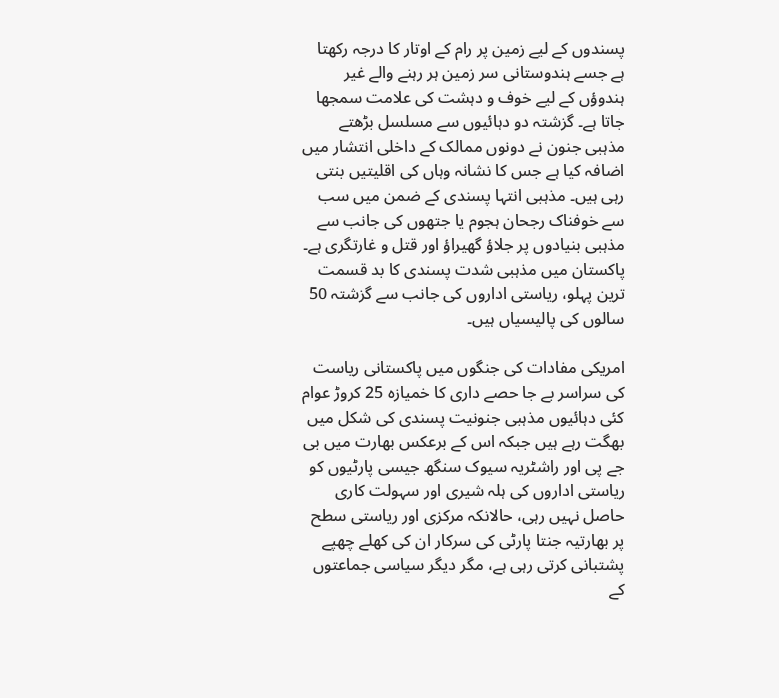پسندوں کے لیے زمین پر رام کے اوتار کا درجہ رکھتا ہے جسے ہندوستانی سر زمین ہر رہنے والے غیر ہندوؤں کے لیے خوف و دہشت کی علامت سمجھا جاتا ہے۔ گزشتہ دو دہائیوں سے مسلسل بڑھتے مذہبی جنون نے دونوں ممالک کے داخلی انتشار میں اضافہ کیا ہے جس کا نشانہ وہاں کی اقلیتیں بنتی رہی ہیں۔ مذہبی انتہا پسندی کے ضمن میں سب سے خوفناک رجحان ہجوم یا جتھوں کی جانب سے مذہبی بنیادوں پر جلاؤ گھیراؤ اور قتل و غارتگری ہے۔ پاکستان میں مذہبی شدت پسندی کا بد قسمت ترین پہلو، ریاستی اداروں کی جانب سے گزشتہ 50 سالوں کی پالیسیاں ہیں۔

امریکی مفادات کی جنگوں میں پاکستانی ریاست کی سراسر بے جا حصے داری کا خمیازہ 25 کروڑ عوام کئی دہائیوں مذہبی جنونیت پسندی کی شکل میں بھگت رہے ہیں جبکہ اس کے برعکس بھارت میں بی جے پی اور راشٹریہ سیوک سنگھ جیسی پارٹیوں کو ریاستی اداروں کی ہلہ شیری اور سہولت کاری حاصل نہیں رہی، حالانکہ مرکزی اور ریاستی سطح پر بھارتیہ جنتا پارٹی کی سرکار ان کی کھلے چھپے پشتبانی کرتی رہی ہے، مگر دیگر سیاسی جماعتوں کے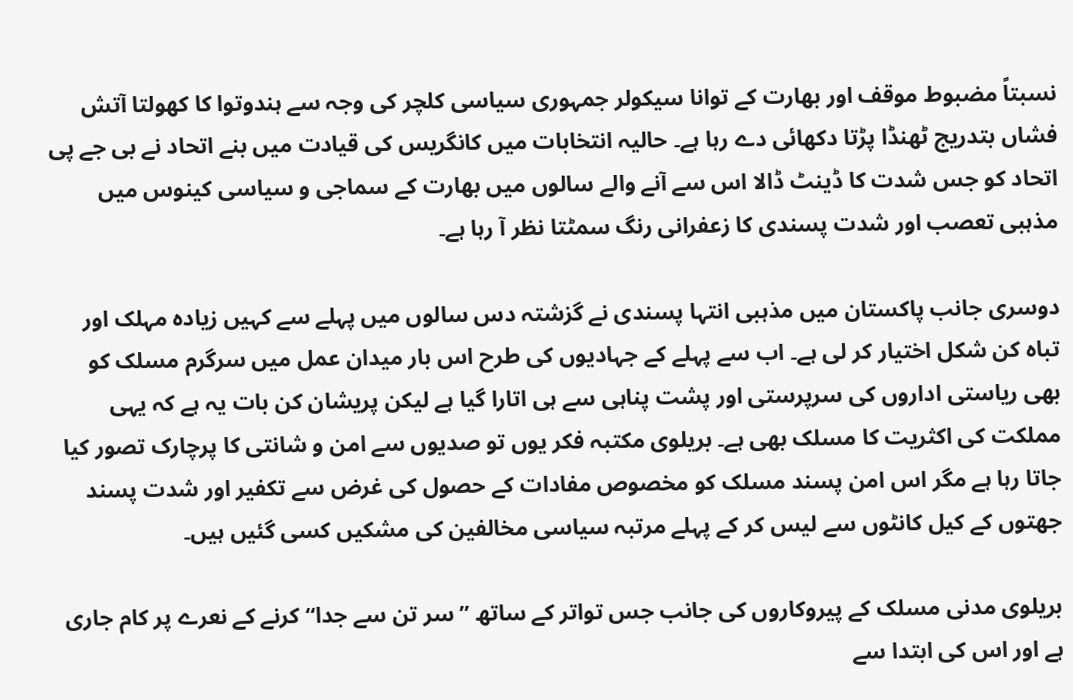نسبتاً مضبوط موقف اور بھارت کے توانا سیکولر جمہوری سیاسی کلچر کی وجہ سے ہندوتوا کا کھولتا آتش فشاں بتدریج ٹھنڈا پڑتا دکھائی دے رہا ہے۔ حالیہ انتخابات میں کانگریس کی قیادت میں بنے اتحاد نے بی جے پی اتحاد کو جس شدت کا ڈینٹ ڈالا اس سے آنے والے سالوں میں بھارت کے سماجی و سیاسی کینوس میں مذہبی تعصب اور شدت پسندی کا زعفرانی رنگ سمٹتا نظر آ رہا ہے۔

دوسری جانب پاکستان میں مذہبی انتہا پسندی نے گزشتہ دس سالوں میں پہلے سے کہیں زیادہ مہلک اور تباہ کن شکل اختیار کر لی ہے۔ اب سے پہلے کے جہادیوں کی طرح اس بار میدان عمل میں سرگرم مسلک کو بھی ریاستی اداروں کی سرپرستی اور پشت پناہی سے ہی اتارا گیا ہے لیکن پریشان کن بات یہ ہے کہ یہی مملکت کی اکثریت کا مسلک بھی ہے۔ بریلوی مکتبہ فکر یوں تو صدیوں سے امن و شانتی کا پرچارک تصور کیا جاتا رہا ہے مگر اس امن پسند مسلک کو مخصوص مفادات کے حصول کی غرض سے تکفیر اور شدت پسند جھتوں کے کیل کانٹوں سے لیس کر کے پہلے مرتبہ سیاسی مخالفین کی مشکیں کسی گئیں ہیں۔

بریلوی مدنی مسلک کے پیروکاروں کی جانب جس تواتر کے ساتھ ”سر تن سے جدا“ کرنے کے نعرے پر کام جاری ہے اور اس کی ابتدا سے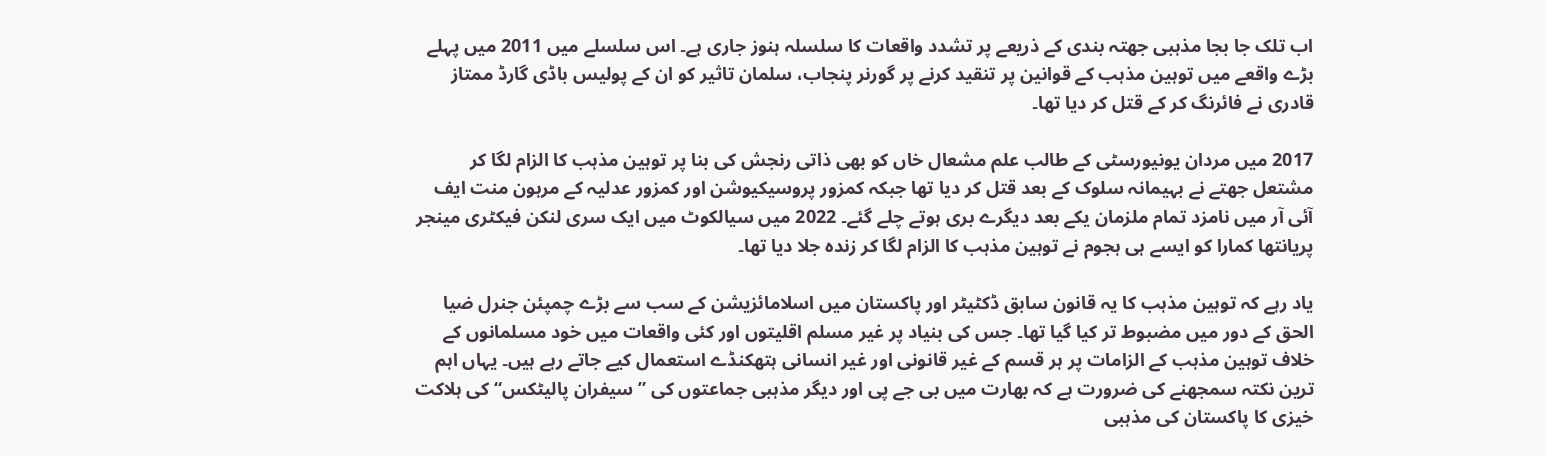اب تلک جا بجا مذہبی جھتہ بندی کے ذریعے پر تشدد واقعات کا سلسلہ ہنوز جاری ہے۔ اس سلسلے میں 2011 میں پہلے بڑے واقعے میں توہین مذہب کے قوانین پر تنقید کرنے پر گورنر پنجاب، سلمان تاثیر کو ان کے پولیس باڈی گارڈ ممتاز قادری نے فائرنگ کر کے قتل کر دیا تھا۔

2017 میں مردان یونیورسٹی کے طالب علم مشعال خاں کو بھی ذاتی رنجش کی بنا پر توہین مذہب کا الزام لگا کر مشتعل جھتے نے بہیمانہ سلوک کے بعد قتل کر دیا تھا جبکہ کمزور پروسیکیوشن اور کمزور عدلیہ کے مرہون منت ایف آئی آر میں نامزد تمام ملزمان یکے بعد دیگرے بری ہوتے چلے گئے۔ 2022 میں سیالکوٹ میں ایک سری لنکن فیکٹری مینجر پریانتھا کمارا کو ایسے ہی ہجوم نے توہین مذہب کا الزام لگا کر زندہ جلا دیا تھا۔

یاد رہے کہ توہین مذہب کا یہ قانون سابق ڈکٹیٹر اور پاکستان میں اسلامائزیشن کے سب سے بڑے چمپئن جنرل ضیا الحق کے دور میں مضبوط تر کیا گیا تھا۔ جس کی بنیاد پر غیر مسلم اقلیتوں اور کئی واقعات میں خود مسلمانوں کے خلاف توہین مذہب کے الزامات پر ہر قسم کے غیر قانونی اور غیر انسانی ہتھکنڈے استعمال کیے جاتے رہے ہیں۔ یہاں اہم ترین نکتہ سمجھنے کی ضرورت ہے کہ بھارت میں بی جے پی اور دیگر مذہبی جماعتوں کی ”سیفران پالیٹکس“ کی ہلاکت خیزی کا پاکستان کی مذہبی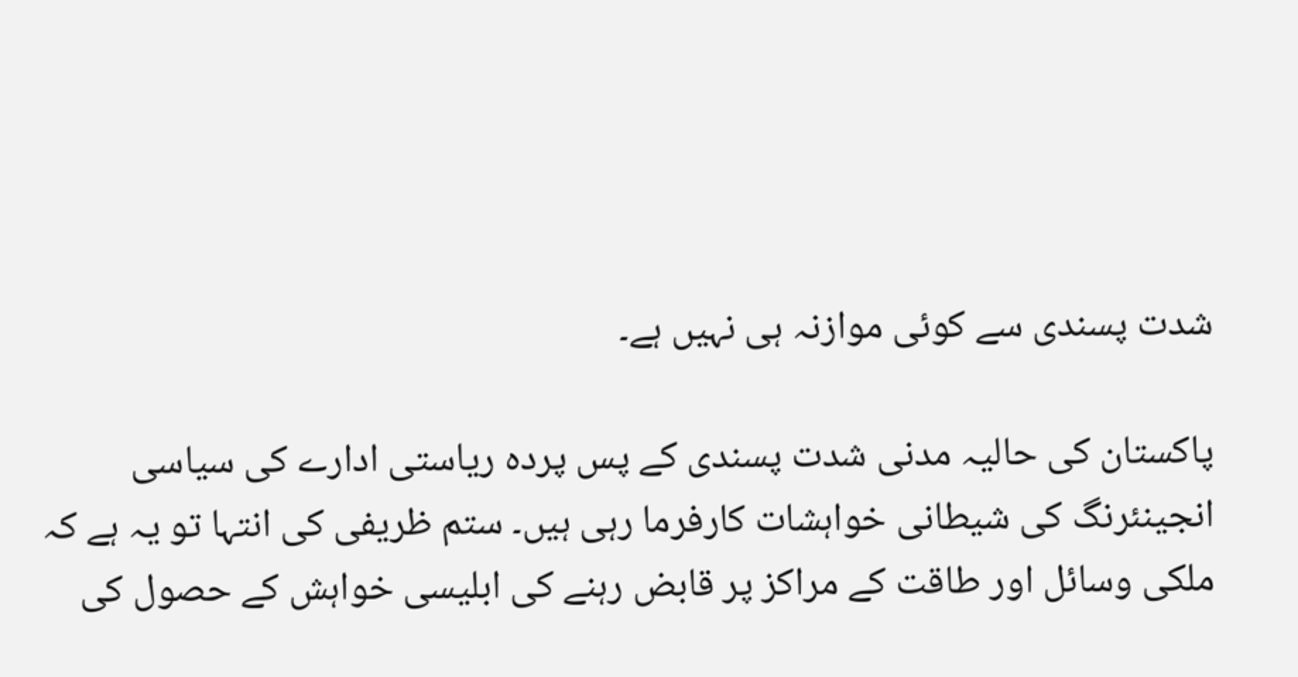شدت پسندی سے کوئی موازنہ ہی نہیں ہے۔

پاکستان کی حالیہ مدنی شدت پسندی کے پس پردہ ریاستی ادارے کی سیاسی انجینئرنگ کی شیطانی خواہشات کارفرما رہی ہیں۔ ستم ظریفی کی انتہا تو یہ ہے کہ ملکی وسائل اور طاقت کے مراکز پر قابض رہنے کی ابلیسی خواہش کے حصول کی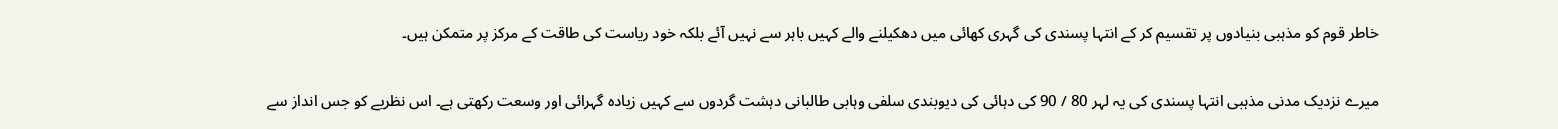خاطر قوم کو مذہبی بنیادوں پر تقسیم کر کے انتہا پسندی کی گہری کھائی میں دھکیلنے والے کہیں باہر سے نہیں آئے بلکہ خود ریاست کی طاقت کے مرکز پر متمکن ہیں۔

میرے نزدیک مدنی مذہبی انتہا پسندی کی یہ لہر 80 / 90 کی دہائی کی دیوبندی سلفی وہابی طالبانی دہشت گردوں سے کہیں زیادہ گہرائی اور وسعت رکھتی ہے۔ اس نظریے کو جس انداز سے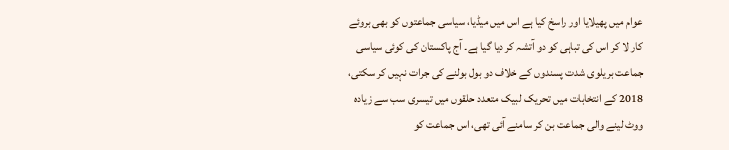عوام میں پھیلایا اور راسخ کیا ہے اس میں میڈیا، سیاسی جماعتوں کو بھی بروئے کار لا کر اس کی تباہی کو دو آتشہ کر دیا گیا ہے۔ آج پاکستان کی کوئی سیاسی جماعت بریلوی شدت پسندوں کے خلاف دو بول بولنے کی جرات نہیں کر سکتی، 2018 کے انتخابات میں تحریک لبیک متعدد حلقوں میں تیسری سب سے زیادہ ووٹ لینے والی جماعت بن کر سامنے آئی تھی، اس جماعت کو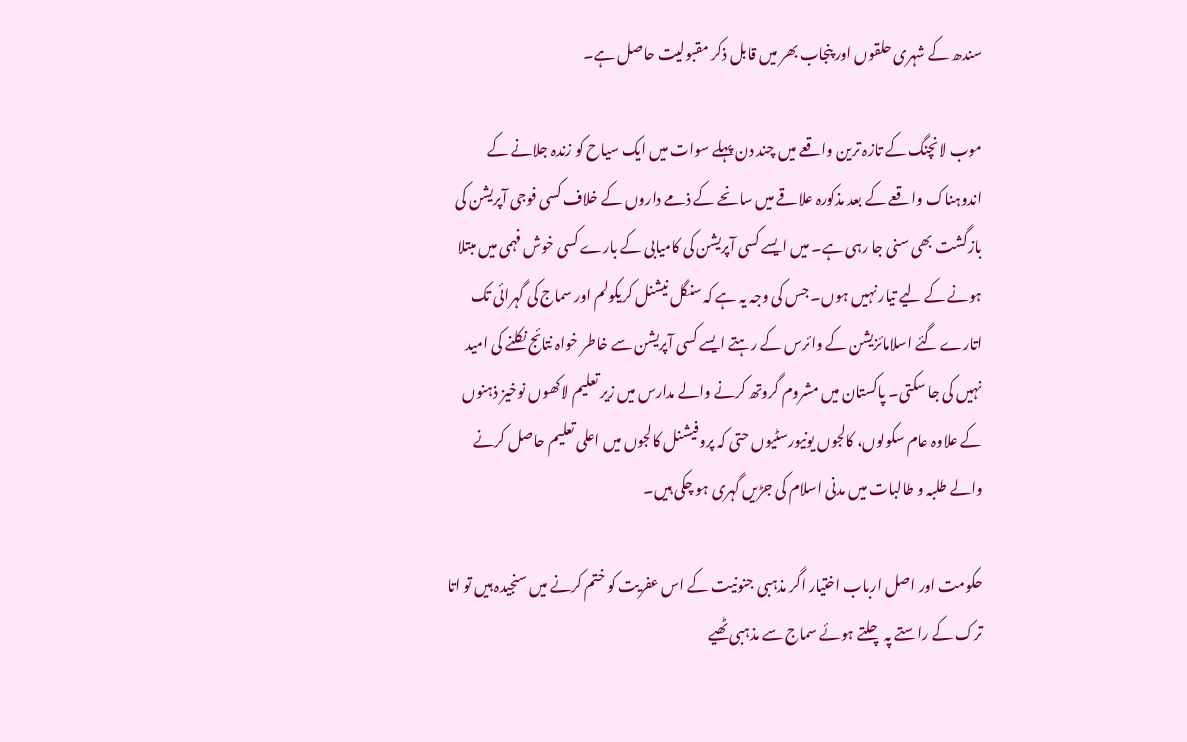سندھ کے شہری حلقوں اور پنجاب بھر میں قابل ذکر مقبولیت حاصل ہے۔

موب لانچنگ کے تازہ ترین واقعے میں چند دن پہلے سوات میں ایک سیاح کو زندہ جلانے کے اندوہناک واقعے کے بعد مذکورہ علاقے میں سانحے کے ذمے داروں کے خلاف کسی فوجی آپریشن کی بازگشت بھی سنی جا رہی ہے۔ میں ایسے کسی آپریشن کی کامیابی کے بارے کسی خوش فہمی میں مبتلا ہونے کے لیے تیار نہیں ہوں۔ جس کی وجہ یہ ہے کہ سنگل نیشنل کریکولم اور سماج کی گہرائی تک اتارے گئے اسلامائزیشن کے وائرس کے رہتے ایسے کسی آپریشن سے خاطر خواہ نتائج نکلنے کی امید نہیں کی جا سکتی۔ پاکستان میں مشروم گروتھ کرنے والے مدارس میں زیر تعلیم لاکھوں نوخیز ذہنوں کے علاوہ عام سکولوں، کالجوں یونیورسٹیوں حتی کہ پروفیشنل کالجوں میں اعلی تعلیم حاصل کرنے والے طلبہ و طالبات میں مدنی اسلام کی جڑیں گہری ہو چکی ہیں۔

حکومت اور اصل ارباب اختیار اگر مذہبی جنونیت کے اس عفریت کو ختم کرنے میں سنجیدہ ہیں تو اتا ترک کے راستے پہ چلتے ہوئے سماج سے مذہبی ٹھیے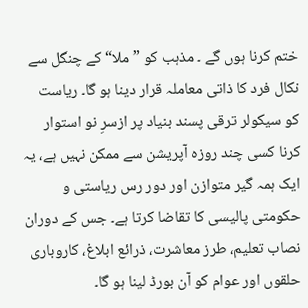ختم کرنا ہوں گے ۔ مذہب کو ”ملا“ کے چنگل سے نکال فرد کا ذاتی معاملہ قرار دینا ہو گا۔ ریاست کو سیکولر ترقی پسند بنیاد پر ازسرِ نو استوار کرنا کسی چند روزہ آپریشن سے ممکن نہیں ہے، یہ ایک ہمہ گیر متوازن اور دور رس ریاستی و حکومتی پالیسی کا تقاضا کرتا ہے۔ جس کے دوران نصاب تعلیم، طرز معاشرت، ذرائع ابلاغ، کاروباری حلقوں اور عوام کو آن بورڈ لینا ہو گا۔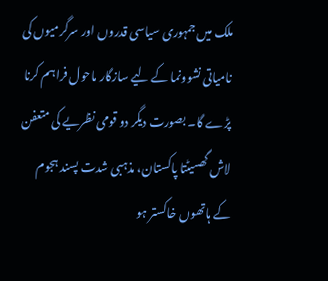ملک میں جمہوری سیاسی قدروں اور سرگرمیوں کی نامیاتی نشوونما کے لیے سازگار ماحول فراہم کرنا پڑے گا۔ بصورت دیگر دو قومی نظریے کی متعفن لاش گھسیٹتا پاکستان، مذہبی شدت پسند ہجوم کے ہاتھوں خاکستر ہو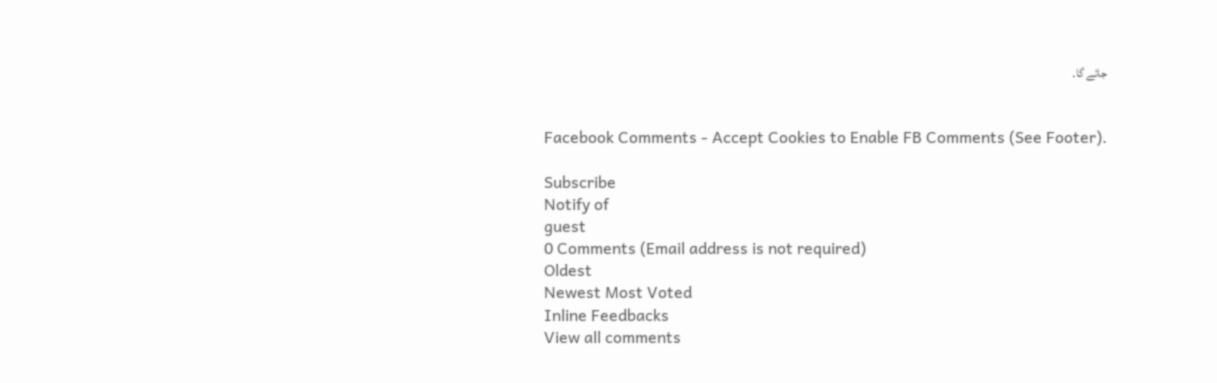جائے گا۔


Facebook Comments - Accept Cookies to Enable FB Comments (See Footer).

Subscribe
Notify of
guest
0 Comments (Email address is not required)
Oldest
Newest Most Voted
Inline Feedbacks
View all comments